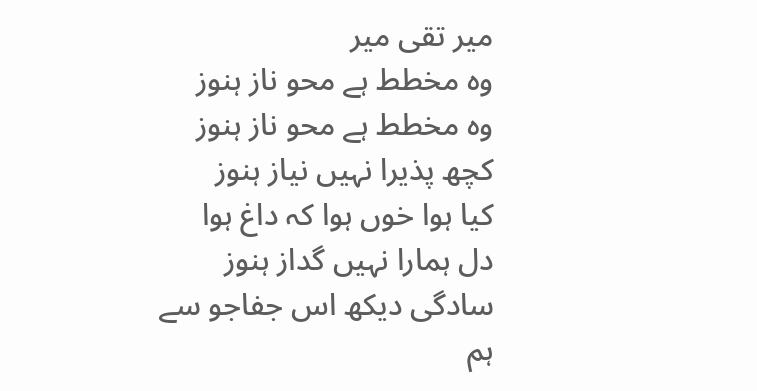میر تقی میر
وہ مخطط ہے محو ناز ہنوز
وہ مخطط ہے محو ناز ہنوز
کچھ پذیرا نہیں نیاز ہنوز
کیا ہوا خوں ہوا کہ داغ ہوا
دل ہمارا نہیں گداز ہنوز
سادگی دیکھ اس جفاجو سے
ہم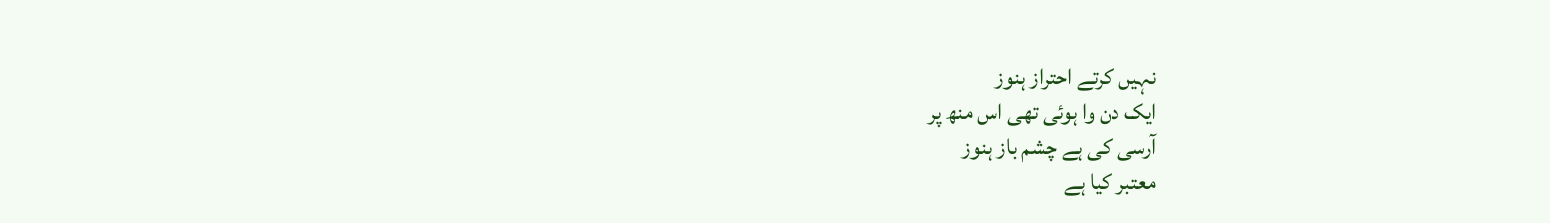نہیں کرتے احتراز ہنوز
ایک دن وا ہوئی تھی اس منھ پر
آرسی کی ہے چشم باز ہنوز
معتبر کیا ہے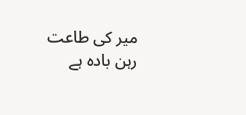میر کی طاعت
رہن بادہ ہے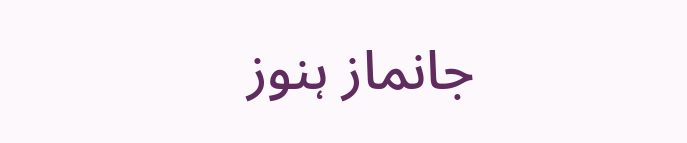جانماز ہنوز